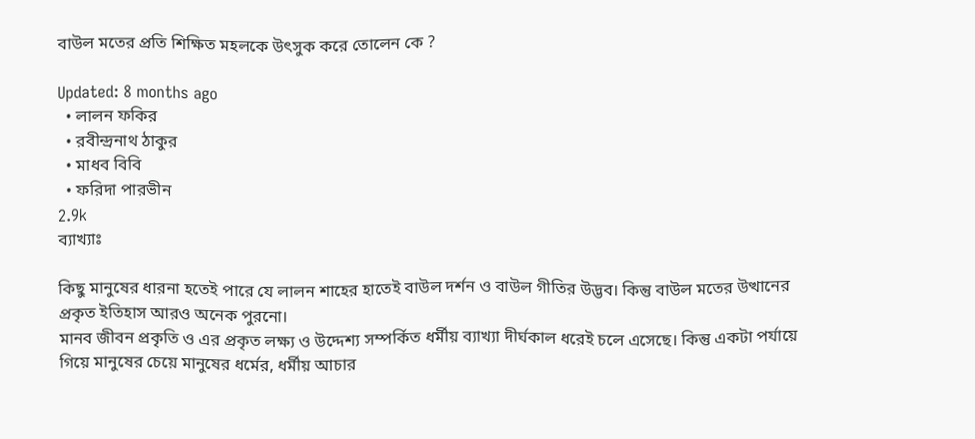বাউল মতের প্রতি শিক্ষিত মহলকে উৎসুক করে তোলেন কে ?

Updated: 8 months ago
  • লালন ফকির
  • রবীন্দ্রনাথ ঠাকুর
  • মাধব বিবি
  • ফরিদা পারভীন
2.9k
ব্যাখ্যাঃ

কিছু মানুষের ধারনা হতেই পারে যে লালন শাহের হাতেই বাউল দর্শন ও বাউল গীতির উদ্ভব। কিন্তু বাউল মতের উত্থানের প্রকৃত ইতিহাস আরও অনেক পুরনো।
মানব জীবন প্রকৃতি ও এর প্রকৃত লক্ষ্য ও উদ্দেশ্য সম্পর্কিত ধর্মীয় ব্যাখ্যা দীর্ঘকাল ধরেই চলে এসেছে। কিন্তু একটা পর্যায়ে গিয়ে মানুষের চেয়ে মানুষের ধর্মের, ধর্মীয় আচার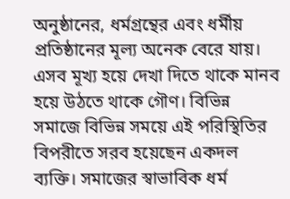অনুষ্ঠানের, ধর্মগ্রন্থের এবং ধর্মীয় প্রতিষ্ঠানের মূল্য অনেক বেরে যায়। এসব মূখ্য হয়ে দেখা দিতে থাকে মানব হয়ে উঠতে থাকে গৌণ। বিভিন্ন সমাজে বিভিন্ন সময়ে এই পরিস্থিতির বিপরীতে সরব হয়েছেন একদল ব্যক্তি। সমাজের স্বাভাবিক ধর্ম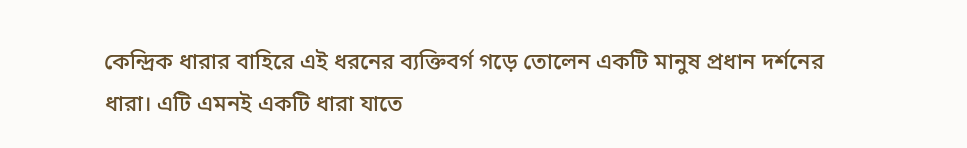কেন্দ্রিক ধারার বাহিরে এই ধরনের ব্যক্তিবর্গ গড়ে তোলেন একটি মানুষ প্রধান দর্শনের ধারা। এটি এমনই একটি ধারা যাতে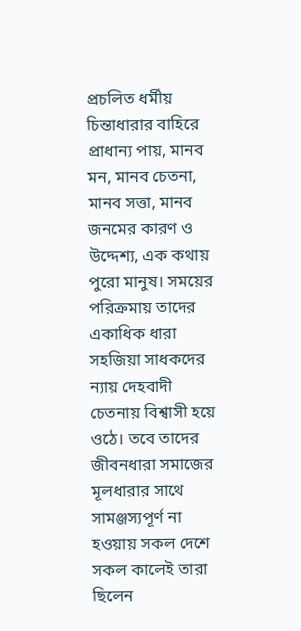প্রচলিত ধর্মীয় চিন্তাধারার বাহিরে প্রাধান্য পায়, মানব মন, মানব চেতনা, মানব সত্তা, মানব জনমের কারণ ও উদ্দেশ্য, এক কথায় পুরো মানুষ। সময়ের পরিক্রমায় তাদের একাধিক ধারা সহজিয়া সাধকদের ন্যায় দেহবাদী চেতনায় বিশ্বাসী হয়ে ওঠে। তবে তাদের জীবনধারা সমাজের মূলধারার সাথে সামঞ্জস্যপূর্ণ না হওয়ায় সকল দেশে সকল কালেই তারা ছিলেন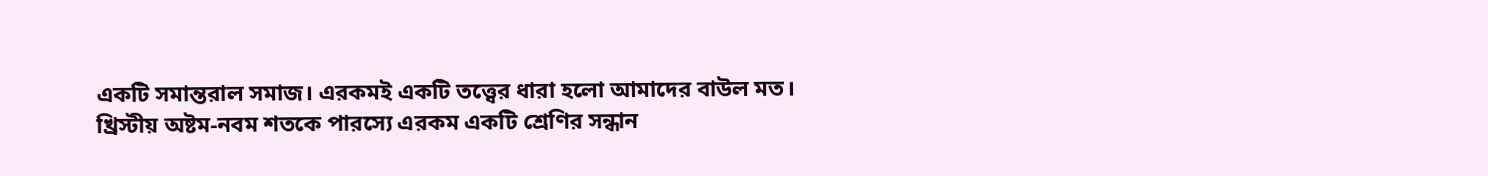একটি সমান্তরাল সমাজ। এরকমই একটি তত্ত্বের ধারা হলো আমাদের বাউল মত।
খ্রিস্টীয় অষ্টম-নবম শতকে পারস্যে এরকম একটি শ্রেণির সন্ধান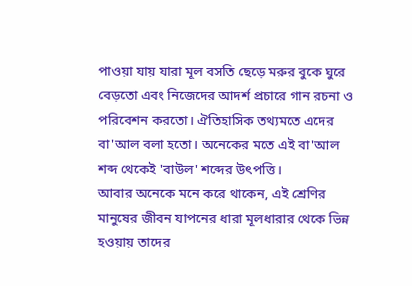পাওয়া যায় যারা মূল বসতি ছেড়ে মরুর বুকে ঘুরে বেড়তো এবং নিজেদের আদর্শ প্রচারে গান রচনা ও পরিবেশন করতো। ঐতিহাসিক তথ্যমতে এদের বা'আল বলা হতো। অনেকের মতে এই বা'আল শব্দ থেকেই 'বাউল' শব্দের উৎপত্তি।
আবার অনেকে মনে করে থাকেন, এই শ্রেণির মানুষের জীবন যাপনের ধারা মূলধারার থেকে ভিন্ন হওয়ায় তাদের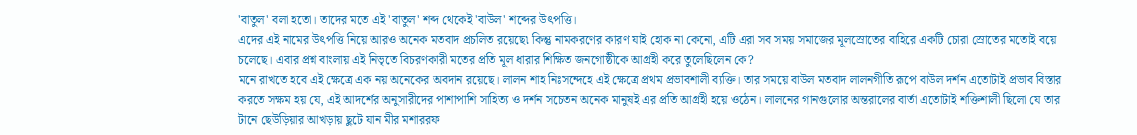'বাতুল' বলা হতো। তাদের মতে এই 'বাতুল' শব্দ থেকেই 'বাউল' শব্দের উৎপত্তি।
এদের এই নামের উৎপত্তি নিয়ে আরও অনেক মতবাদ প্রচলিত রয়েছে৷ কিন্তু নামকরণের কারণ যাই হোক না কেনো, এটি এরা সব সময় সমাজের মূলস্রোতের বাহিরে একটি চোরা স্রোতের মতোই বয়ে চলেছে। এবার প্রশ্ন বাংলায় এই নিভৃতে বিচরণকারী মতের প্রতি মূল ধারার শিক্ষিত জনগোষ্ঠীকে আগ্রহী করে তুলেছিলেন কে?
মনে রাখতে হবে এই ক্ষেত্রে এক নয় অনেকের অবদান রয়েছে। লালন শাহ নিঃসন্দেহে এই ক্ষেত্রে প্রথম প্রভাবশালী ব্যক্তি। তার সময়ে বাউল মতবাদ লালনগীতি রূপে বাউল দর্শন এতোটাই প্রভাব বিস্তার করতে সক্ষম হয় যে, এই আদর্শের অনুসারীদের পাশাপাশি সাহিত্য ও দর্শন সচেতন অনেক মানুষই এর প্রতি আগ্রহী হয়ে ওঠেন। লালনের গানগুলোর অন্তরালের বার্তা এতোটাই শক্তিশালী ছিলো যে তার টানে ছেউড়িয়ার আখড়ায় ছুটে যান মীর মশাররফ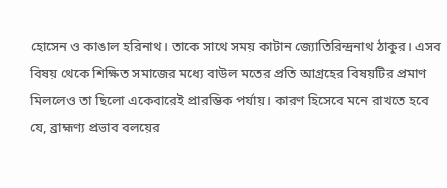হোসেন ও কাঙাল হরিনাথ। তাকে সাথে সময় কাটান জ্যোতিরিন্দ্রনাথ ঠাকুর। এসব বিষয় থেকে শিক্ষিত সমাজের মধ্যে বাউল মতের প্রতি আগ্রহের বিষয়টির প্রমাণ মিললেও তা ছিলো একেবারেই প্রারম্ভিক পর্যায়। কারণ হিসেবে মনে রাখতে হবে যে, ব্রাহ্মণ্য প্রভাব বলয়ের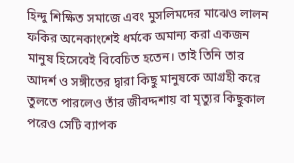হিন্দু শিক্ষিত সমাজে এবং মুসলিমদের মাঝেও লালন ফকির অনেকাংশেই ধর্মকে অমান্য করা একজন মানুষ হিসেবেই বিবেচিত হতেন। তাই তিনি তার আদর্শ ও সঙ্গীতের দ্বারা কিছু মানুষকে আগ্রহী করে তুলতে পারলেও তাঁর জীবদ্দশায় বা মৃত্যুর কিছুকাল পরেও সেটি ব্যাপক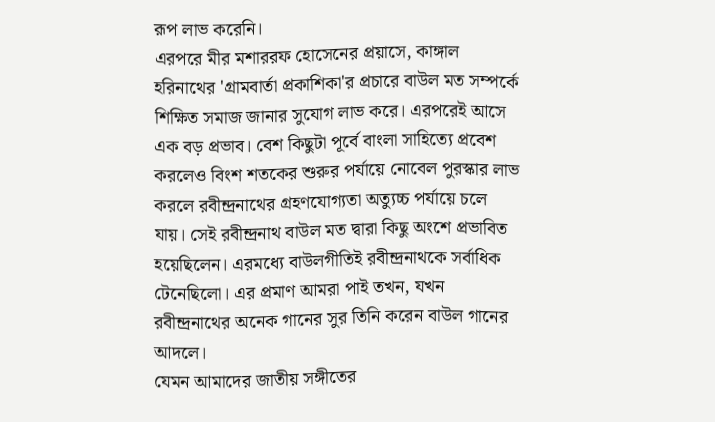রূপ লাভ করেনি।
এরপরে মীর মশাররফ হোসেনের প্রয়াসে, কাঙ্গাল হরিনাথের 'গ্রামবার্তা প্রকাশিকা'র প্রচারে বাউল মত সম্পর্কে শিক্ষিত সমাজ জানার সুযোগ লাভ করে। এরপরেই আসে এক বড় প্রভাব। বেশ কিছুটা পূর্বে বাংলা সাহিত্যে প্রবেশ করলেও বিংশ শতকের শুরুর পর্যায়ে নোবেল পুরস্কার লাভ করলে রবীন্দ্রনাথের গ্রহণযোগ্যতা অত্যুচ্চ পর্যায়ে চলে যায়। সেই রবীন্দ্রনাথ বাউল মত দ্বারা কিছু অংশে প্রভাবিত হয়েছিলেন। এরমধ্যে বাউলগীতিই রবীন্দ্রনাথকে সর্বাধিক টেনেছিলো। এর প্রমাণ আমরা পাই তখন, যখন রবীন্দ্রনাথের অনেক গানের সুর তিনি করেন বাউল গানের আদলে।
যেমন আমাদের জাতীয় সঙ্গীতের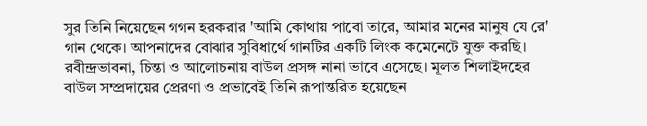সুর তিনি নিয়েছেন গগন হরকরার 'আমি কোথায় পাবো তারে, আমার মনের মানুষ যে রে' গান থেকে। আপনাদের বোঝার সুবিধার্থে গানটির একটি লিংক কমেনেটে যুক্ত করছি।
রবীন্দ্রভাবনা, চিন্তা ও আলোচনায় বাউল প্রসঙ্গ নানা ভাবে এসেছে। মূলত শিলাইদহের বাউল সম্প্রদায়ের প্রেরণা ও প্রভাবেই তিনি রূপান্তরিত হয়েছেন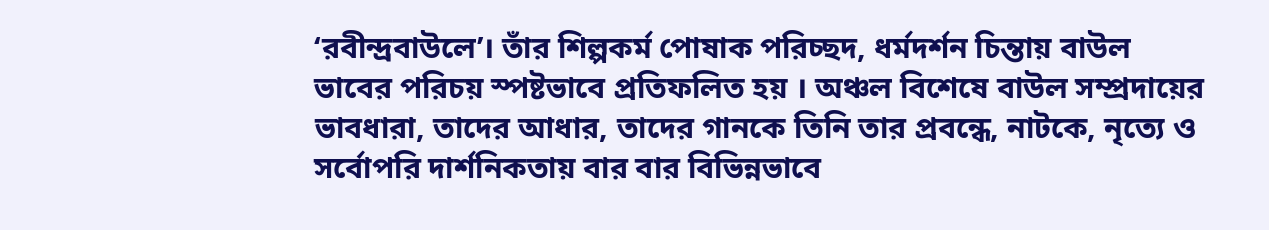‘রবীন্দ্রবাউলে’। তাঁর শিল্পকর্ম পোষাক পরিচ্ছদ, ধর্মদর্শন চিন্তায় বাউল ভাবের পরিচয় স্পষ্টভাবে প্রতিফলিত হয় । অঞ্চল বিশেষে বাউল সম্প্রদায়ের  ভাবধারা, তাদের আধার, তাদের গানকে তিনি তার প্রবন্ধে, নাটকে, নৃত্যে ও সর্বোপরি দার্শনিকতায় বার বার বিভিন্নভাবে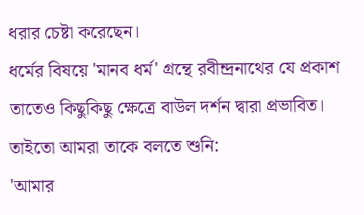ধরার চেষ্টা করেছেন।
ধর্মের বিষয়ে 'মানব ধর্ম' গ্রন্থে রবীন্দ্রনাথের যে প্রকাশ তাতেও কিছুকিছু ক্ষেত্রে বাউল দর্শন দ্বারা প্রভাবিত। তাইতো আমরা তাকে বলতে শুনি:
'আমার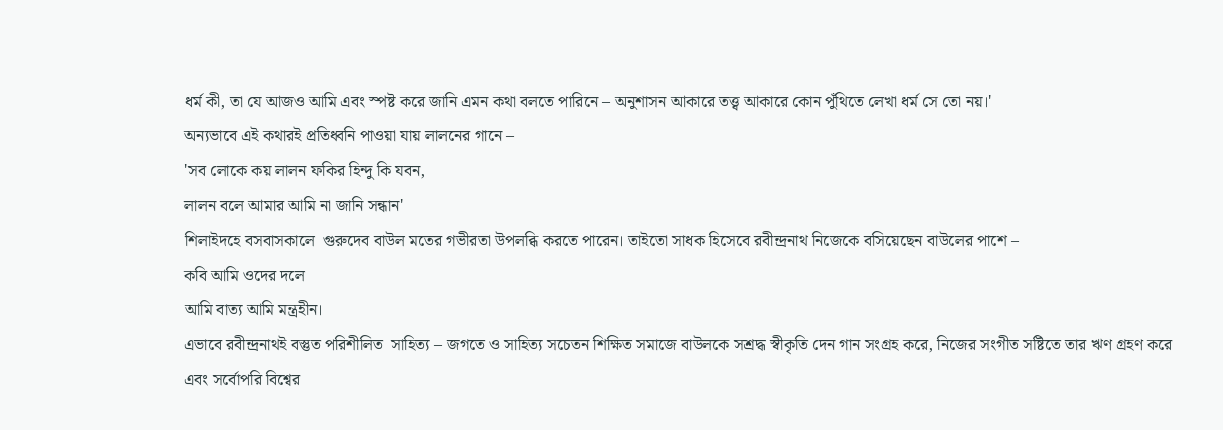ধর্ম কী, তা যে আজও আমি এবং স্পষ্ট করে জানি এমন কথা বলতে পারিনে – অনুশাসন আকারে তত্ত্ব আকারে কোন পুঁথিতে লেখা ধর্ম সে তো নয়।'
অন্যভাবে এই কথারই প্রতিধ্বনি পাওয়া যায় লালনের গানে –
'সব লোকে কয় লালন ফকির হিন্দু কি যবন,
লালন বলে আমার আমি না জানি সন্ধান'
শিলাইদহে বসবাসকালে  গুরুদেব বাউল মতের গভীরতা উপলব্ধি করতে পারেন। তাইতো সাধক হিসেবে রবীন্দ্রনাথ নিজেকে বসিয়েছেন বাউলের পাশে –
কবি আমি ওদের দলে
আমি বাত্য আমি মন্ত্রহীন।
এভাবে রবীন্দ্রনাথই বস্তুত পরিশীলিত  সাহিত্য – জগতে ও সাহিত্য সচেতন শিক্ষিত সমাজে বাউলকে সশ্রদ্ধ স্বীকৃতি দেন গান সংগ্রহ করে, নিজের সংগীত সষ্টিতে তার ঋণ গ্রহণ করে এবং সর্বোপরি বিশ্বের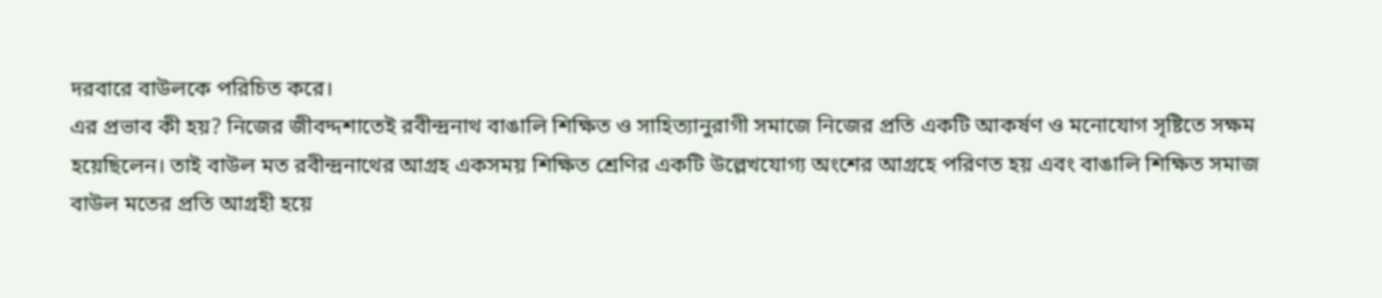দরবারে বাউলকে পরিচিত করে।
এর প্রভাব কী হয়? নিজের জীবদ্দশাতেই রবীন্দ্রনাথ বাঙালি শিক্ষিত ও সাহিত্যানুরাগী সমাজে নিজের প্রতি একটি আকর্ষণ ও মনোযোগ সৃষ্টিতে সক্ষম হয়েছিলেন। তাই বাউল মত রবীন্দ্রনাথের আগ্রহ একসময় শিক্ষিত শ্রেণির একটি উল্লেখযোগ্য অংশের আগ্রহে পরিণত হয় এবং বাঙালি শিক্ষিত সমাজ বাউল মতের প্রতি আগ্রহী হয়ে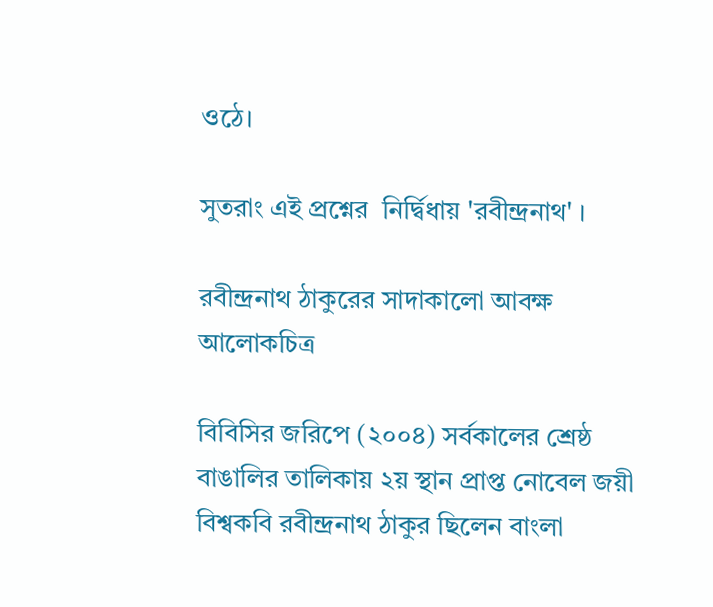ওঠে।

সুতরাং এই প্রশ্নের  নির্দ্বিধায় 'রবীন্দ্রনাথ' ।

রবীন্দ্রনাথ ঠাকুরের সাদাকালো আবক্ষ আলোকচিত্র

বিবিসির জরিপে (২০০৪) সর্বকালের শ্রেষ্ঠ বাঙালির তালিকায় ২য় স্থান প্রাপ্ত নোবেল জয়ী বিশ্বকবি রবীন্দ্রনাথ ঠাকুর ছিলেন বাংলা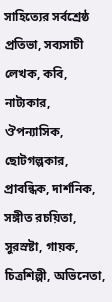সাহিত্যের সর্বশ্রেষ্ঠ প্রতিভা, সব্যসাচী লেখক, কবি, নাট্যকার, ঔপন্যাসিক, ছোটগল্পকার, প্রাবন্ধিক, দার্শনিক, সঙ্গীত রচয়িতা, সুরস্রষ্টা, গায়ক, চিত্রশিল্পী, অভিনেতা,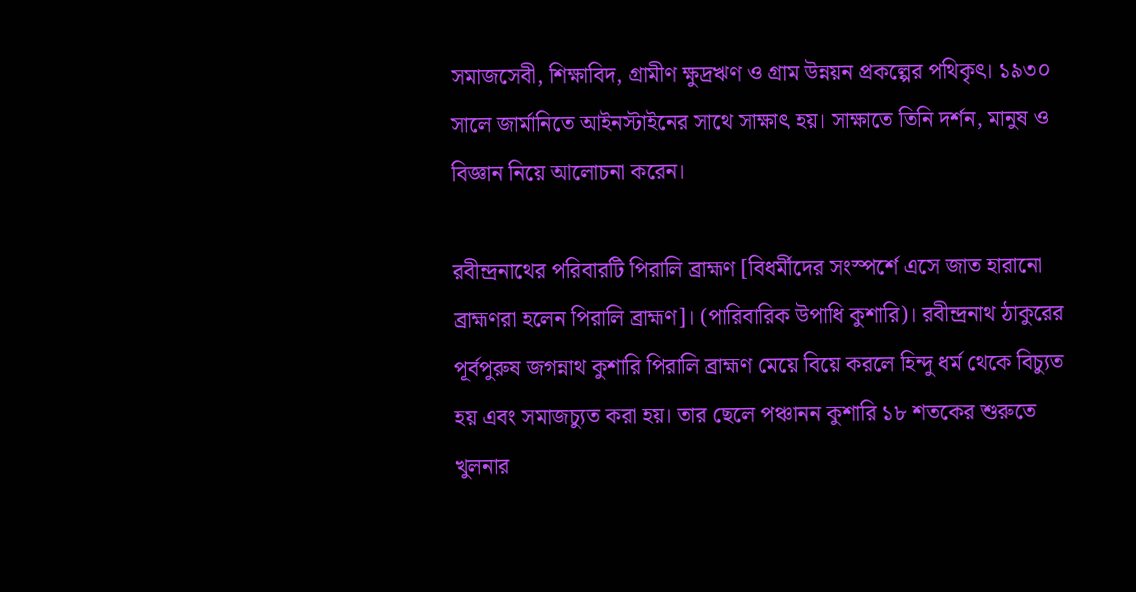সমাজসেবী, শিক্ষাবিদ, গ্রামীণ ক্ষুদ্রঋণ ও গ্রাম উন্নয়ন প্রকল্পের পথিকৃৎ। ১৯৩০ সালে জার্মানিতে আইনস্টাইনের সাথে সাক্ষাৎ হয়। সাক্ষাতে তিনি দর্শন, মানুষ ও বিজ্ঞান নিয়ে আলোচনা করেন।

রবীন্দ্রনাথের পরিবারটি পিরালি ব্রাহ্মণ [বিধর্মীদের সংস্পর্শে এসে জাত হারানো ব্রাহ্মণরা হলেন পিরালি ব্রাহ্মণ]। (পারিবারিক উপাধি কুশারি)। রবীন্দ্রনাথ ঠাকুরের পূর্বপুরুষ জগন্নাথ কুশারি পিরালি ব্রাহ্মণ মেয়ে বিয়ে করলে হিন্দু ধর্ম থেকে বিচ্যুত হয় এবং সমাজচ্যুত করা হয়। তার ছেলে পঞ্চানন কুশারি ১৮ শতকের শুরুতে খুলনার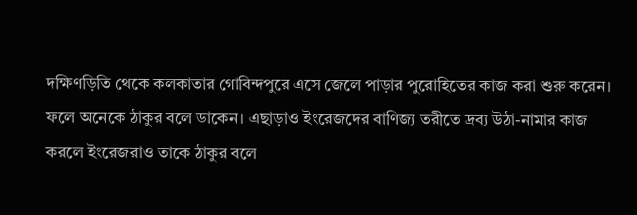দক্ষিণড়িতি থেকে কলকাতার গোবিন্দপুরে এসে জেলে পাড়ার পুরোহিতের কাজ করা শুরু করেন। ফলে অনেকে ঠাকুর বলে ডাকেন। এছাড়াও ইংরেজদের বাণিজ্য তরীতে দ্রব্য উঠা-নামার কাজ করলে ইংরেজরাও তাকে ঠাকুর বলে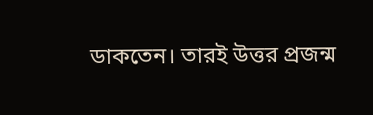ডাকতেন। তারই উত্তর প্রজন্ম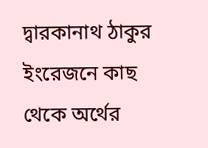দ্বারকানাথ ঠাকুর ইংরেজনে কাছ থেকে অর্থের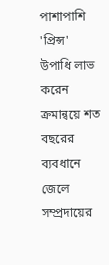পাশাপাশি 'প্রিন্স' উপাধি লাভ করেন ক্রমান্বয়ে শত বছরের ব্যবধানে জেলে সম্প্রদায়ের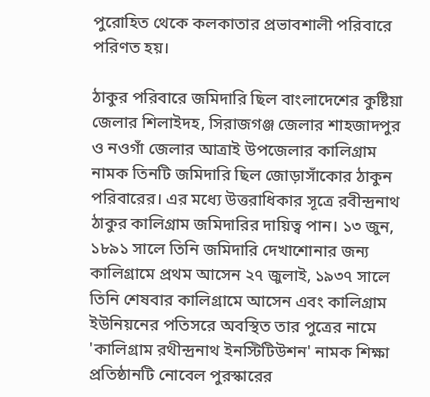পুরোহিত থেকে কলকাতার প্রভাবশালী পরিবারে পরিণত হয়।

ঠাকুর পরিবারে জমিদারি ছিল বাংলাদেশের কুষ্টিয়া জেলার শিলাইদহ, সিরাজগঞ্জ জেলার শাহজাদপুর ও নওগাঁ জেলার আত্রাই উপজেলার কালিগ্রাম নামক তিনটি জমিদারি ছিল জোড়াসাঁকোর ঠাকুন পরিবারের। এর মধ্যে উত্তরাধিকার সূত্রে রবীন্দ্রনাথ ঠাকুর কালিগ্রাম জমিদারির দায়িত্ব পান। ১৩ জুন, ১৮৯১ সালে তিনি জমিদারি দেখাশোনার জন্য কালিগ্রামে প্রথম আসেন ২৭ জুলাই, ১৯৩৭ সালে তিনি শেষবার কালিগ্রামে আসেন এবং কালিগ্রাম ইউনিয়নের পতিসরে অবস্থিত তার পুত্রের নামে 'কালিগ্রাম রথীন্দ্রনাথ ইনস্টিটিউশন' নামক শিক্ষা প্রতিষ্ঠানটি নোবেল পুরস্কারের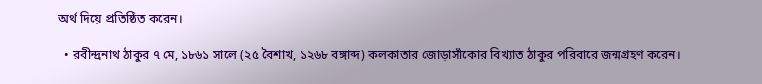অর্থ দিয়ে প্রতিষ্ঠিত করেন।

  • রবীন্দ্রনাথ ঠাকুর ৭ মে, ১৮৬১ সালে (২৫ বৈশাখ, ১২৬৮ বঙ্গাব্দ) কলকাতার জোড়াসাঁকোর বিখ্যাত ঠাকুর পরিবারে জন্মগ্রহণ করেন।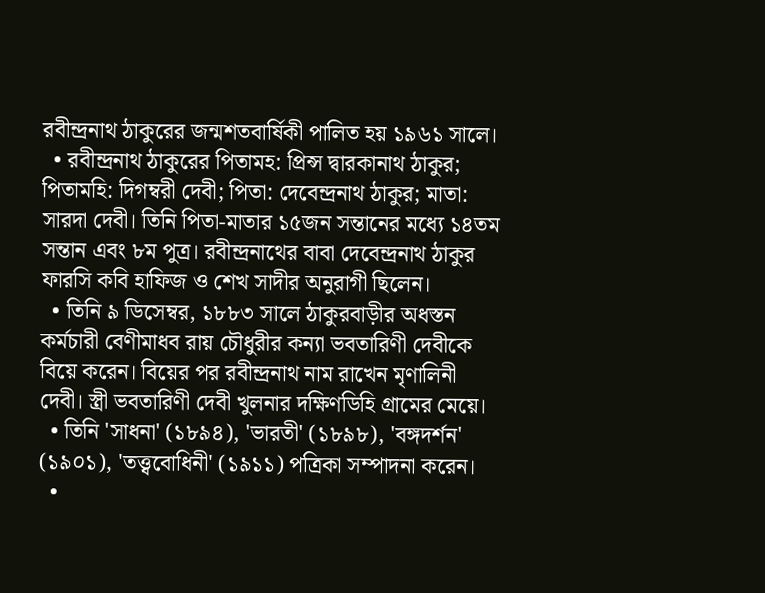রবীন্দ্রনাথ ঠাকুরের জন্মশতবার্ষিকী পালিত হয় ১৯৬১ সালে।
  • রবীন্দ্রনাথ ঠাকুরের পিতামহ: প্রিন্স দ্বারকানাথ ঠাকুর; পিতামহি: দিগম্বরী দেবী; পিতা: দেবেন্দ্রনাথ ঠাকুর; মাতা: সারদা দেবী। তিনি পিতা-মাতার ১৫জন সন্তানের মধ্যে ১৪তম সন্তান এবং ৮ম পুত্র। রবীন্দ্রনাথের বাবা দেবেন্দ্রনাথ ঠাকুর ফারসি কবি হাফিজ ও শেখ সাদীর অনুরাগী ছিলেন।
  • তিনি ৯ ডিসেম্বর, ১৮৮৩ সালে ঠাকুরবাড়ীর অধস্তন কর্মচারী বেণীমাধব রায় চৌধুরীর কন্যা ভবতারিণী দেবীকে বিয়ে করেন। বিয়ের পর রবীন্দ্রনাথ নাম রাখেন মৃণালিনী দেবী। স্ত্রী ভবতারিণী দেবী খুলনার দক্ষিণডিহি গ্রামের মেয়ে।
  • তিনি 'সাধনা' (১৮৯৪), 'ভারতী' (১৮৯৮), 'বঙ্গদর্শন' (১৯০১), 'তত্ত্ববোধিনী' (১৯১১) পত্রিকা সম্পাদনা করেন।
  •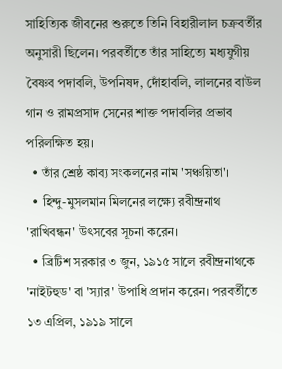সাহিত্যিক জীবনের শুরুতে তিনি বিহারীলাল চক্রবর্তীর অনুসারী ছিলেন। পরবর্তীতে তাঁর সাহিত্যে মধ্যযুগীয় বৈষ্ণব পদাবলি, উপনিষদ, দোঁহাবলি, লালনের বাউল গান ও রামপ্রসাদ সেনের শাক্ত পদাবলির প্রভাব পরিলক্ষিত হয়।
  • তাঁর শ্রেষ্ঠ কাব্য সংকলনের নাম 'সঞ্চয়িতা'।
  • হিন্দু-মুসলমান মিলনের লক্ষ্যে রবীন্দ্রনাথ 'রাখিবন্ধন' উৎসবের সূচনা করেন।
  • ব্রিটিশ সরকার ৩ জুন, ১৯১৫ সালে রবীন্দ্রনাথকে 'নাইটহুড' বা 'স্যার' উপাধি প্রদান করেন। পরবর্তীতে ১৩ এপ্রিল, ১৯১৯ সালে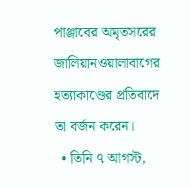পাঞ্জাবের অমৃতসরের জালিয়ানওয়ালাবাগের হত্যাকাণ্ডের প্রতিবাদে তা বর্জন করেন।
  • তিনি ৭ আগস্ট,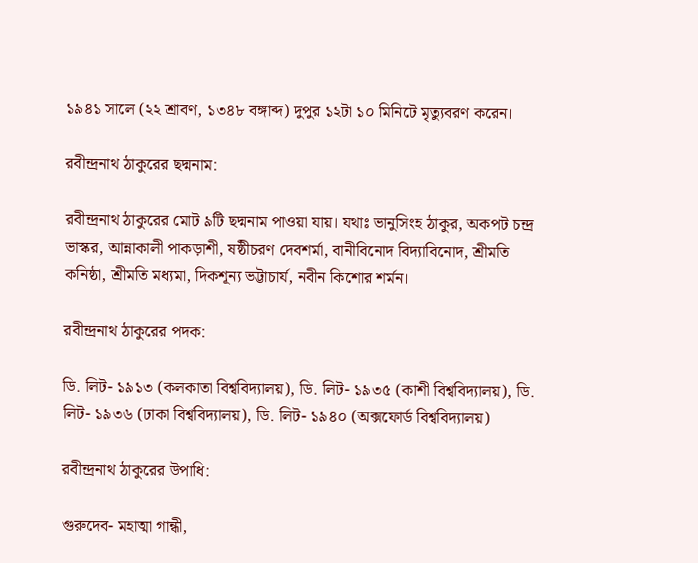১৯৪১ সালে (২২ শ্রাবণ, ১৩৪৮ বঙ্গাব্দ) দুপুর ১২টা ১০ মিনিটে মৃত্যুবরণ করেন।

রবীন্দ্রনাথ ঠাকুরের ছদ্মনাম:

রবীন্দ্রনাথ ঠাকুরের মোট ৯টি ছদ্মনাম পাওয়া যায়। যথাঃ ভানুসিংহ ঠাকুর, অকপট চন্দ্র ভাস্কর, আন্নাকালী পাকড়াশী, ষষ্ঠীচরণ দেবশর্মা, বানীবিনোদ বিদ্যাবিনোদ, শ্রীমতি কনিষ্ঠা, শ্রীমতি মধ্যমা, দিকশূন্য ভট্টাচার্য, নবীন কিশোর শর্মন।

রবীন্দ্রনাথ ঠাকুরের পদক:

ডি. লিট- ১৯১৩ (কলকাতা বিশ্ববিদ্যালয়), ডি. লিট- ১৯৩৫ (কাশী বিশ্ববিদ্যালয়), ডি. লিট- ১৯৩৬ (ঢাকা বিশ্ববিদ্যালয়), ডি. লিট- ১৯৪০ (অক্সফোর্ড বিশ্ববিদ্যালয়)

রবীন্দ্রনাথ ঠাকুরের উপাধি:

গুরুদেব- মহাত্মা গান্ধী,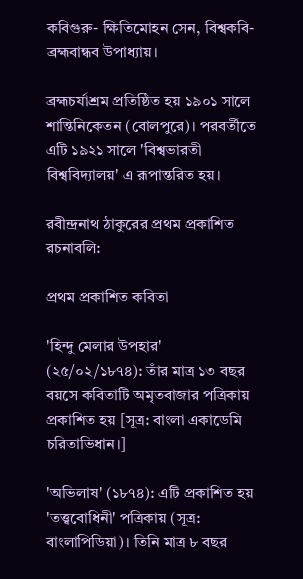কবিগুরু- ক্ষিতিমোহন সেন, বিশ্বকবি- ব্রহ্মবান্ধব উপাধ্যায়।

ব্রহ্মচর্যাশ্রম প্রতিষ্ঠিত হয় ১৯০১ সালে শান্তিনিকেতন (বোলপুরে)। পরবর্তীতে এটি ১৯২১ সালে 'বিশ্বভারতী বিশ্ববিদ্যালয়' এ রূপান্তরিত হয়।

রবীন্দ্রনাথ ঠাকুরের প্রথম প্রকাশিত রচনাবলি:

প্রথম প্রকাশিত কবিতা

'হিন্দু মেলার উপহার' (২৫/০২/১৮৭৪): তাঁর মাত্র ১৩ বছর বয়সে কবিতাটি অমৃতবাজার পত্রিকায় প্রকাশিত হয় [সূত্র: বাংলা একাডেমি চরিতাভিধান।]

'অভিলাষ' (১৮৭৪): এটি প্রকাশিত হয় 'তত্ত্ববোধিনী' পত্রিকায় (সূত্র: বাংলাপিডিয়া)। তিনি মাত্র ৮ বছর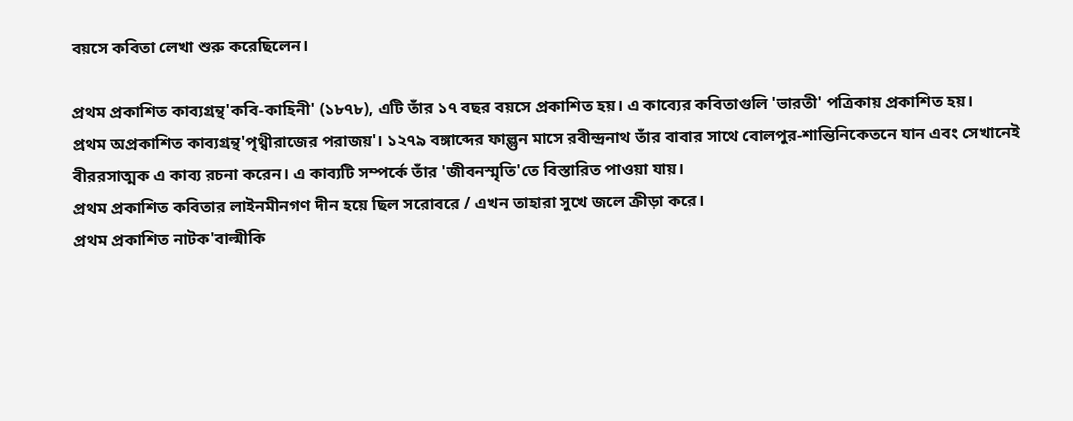বয়সে কবিতা লেখা শুরু করেছিলেন।

প্রথম প্রকাশিত কাব্যগ্রন্থ'কবি-কাহিনী' (১৮৭৮), এটি তাঁর ১৭ বছর বয়সে প্রকাশিত হয়। এ কাব্যের কবিতাগুলি 'ভারতী' পত্রিকায় প্রকাশিত হয়।
প্রথম অপ্রকাশিত কাব্যগ্রন্থ'পৃথ্বীরাজের পরাজয়'। ১২৭৯ বঙ্গাব্দের ফাল্গুন মাসে রবীন্দ্রনাথ তাঁর বাবার সাথে বোলপুর-শান্তিনিকেতনে যান এবং সেখানেই বীররসাত্মক এ কাব্য রচনা করেন। এ কাব্যটি সম্পর্কে তাঁর 'জীবনস্মৃতি'তে বিস্তারিত পাওয়া যায়।
প্রথম প্রকাশিত কবিতার লাইনমীনগণ দীন হয়ে ছিল সরোবরে / এখন তাহারা সুখে জলে ক্রীড়া করে।
প্রথম প্রকাশিত নাটক'বাল্মীকি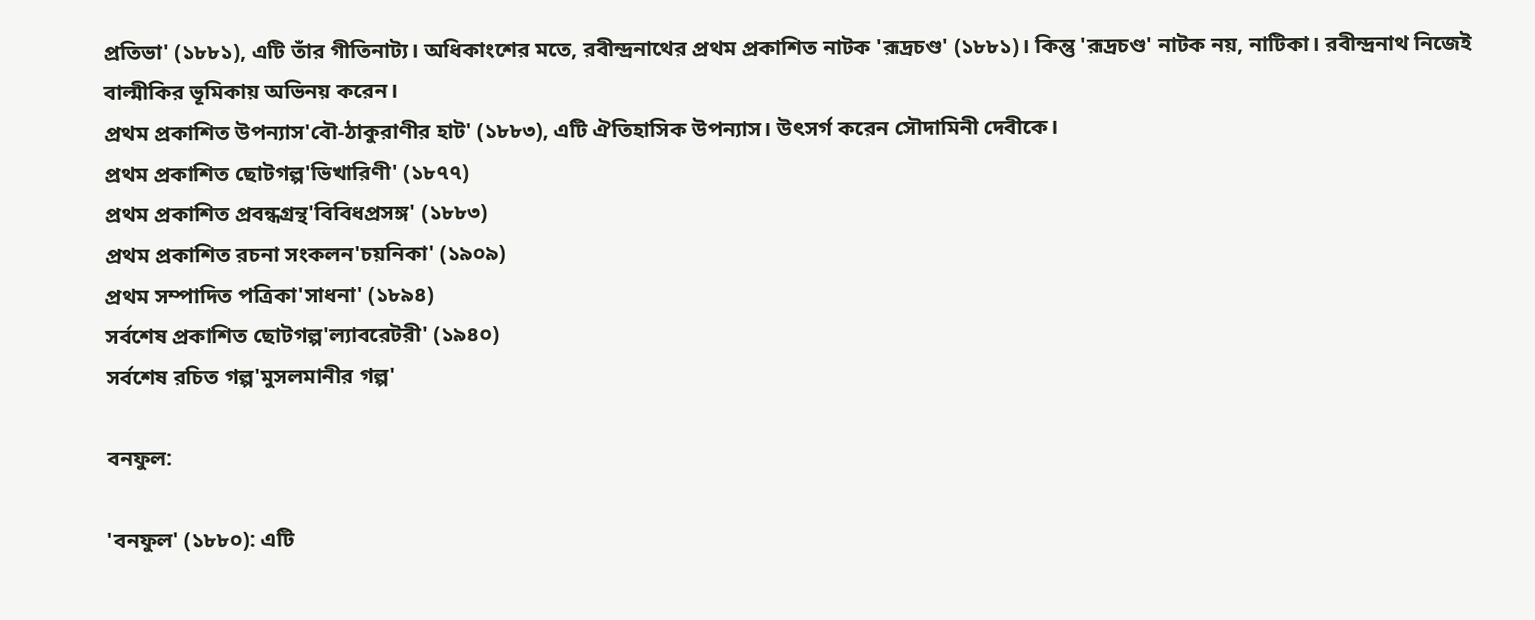প্রতিভা' (১৮৮১), এটি তাঁর গীতিনাট্য। অধিকাংশের মতে, রবীন্দ্রনাথের প্রথম প্রকাশিত নাটক 'রূদ্রচণ্ড' (১৮৮১)। কিন্তু 'রূদ্রচণ্ড' নাটক নয়, নাটিকা। রবীন্দ্রনাথ নিজেই বাল্মীকির ভূমিকায় অভিনয় করেন।
প্রথম প্রকাশিত উপন্যাস'বৌ-ঠাকুরাণীর হাট' (১৮৮৩), এটি ঐতিহাসিক উপন্যাস। উৎসর্গ করেন সৌদামিনী দেবীকে।
প্রথম প্রকাশিত ছোটগল্প'ভিখারিণী' (১৮৭৭)
প্রথম প্রকাশিত প্রবন্ধগ্রন্থ'বিবিধপ্রসঙ্গ' (১৮৮৩)
প্রথম প্রকাশিত রচনা সংকলন'চয়নিকা' (১৯০৯)
প্রথম সম্পাদিত পত্রিকা'সাধনা' (১৮৯৪)
সর্বশেষ প্রকাশিত ছোটগল্প'ল্যাবরেটরী' (১৯৪০)
সর্বশেষ রচিত গল্প'মুসলমানীর গল্প'

বনফুল:

'বনফুল' (১৮৮০): এটি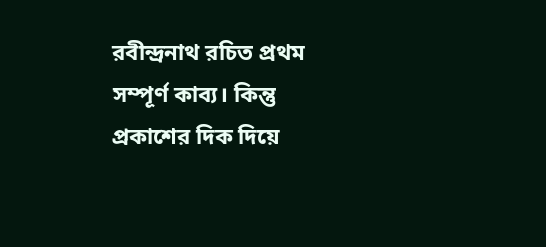রবীন্দ্রনাথ রচিত প্রথম সম্পূর্ণ কাব্য। কিন্তু প্রকাশের দিক দিয়ে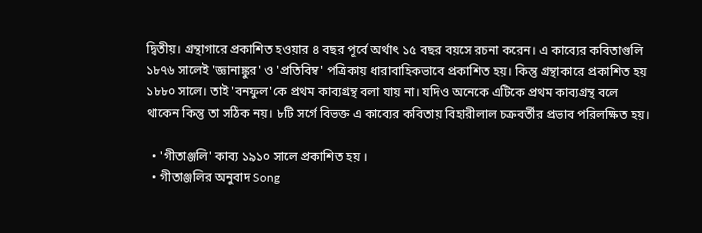দ্বিতীয়। গ্রন্থাগারে প্রকাশিত হওয়ার ৪ বছর পূর্বে অর্থাৎ ১৫ বছর বয়সে রচনা করেন। এ কাব্যের কবিতাগুলি ১৮৭৬ সালেই 'জ্ঞানাঙ্কুর' ও 'প্রতিবিম্ব' পত্রিকায় ধারাবাহিকভাবে প্রকাশিত হয়। কিন্তু গ্রন্থাকারে প্রকাশিত হয় ১৮৮০ সালে। তাই 'বনফুল'কে প্রথম কাব্যগ্রন্থ বলা যায় না। যদিও অনেকে এটিকে প্রথম কাব্যগ্রন্থ বলে থাকেন কিন্তু তা সঠিক নয়। ৮টি সর্গে বিভক্ত এ কাব্যের কবিতায় বিহারীলাল চক্রবর্তীর প্রভাব পরিলক্ষিত হয়।

  • 'গীতাঞ্জলি' কাব্য ১৯১০ সালে প্রকাশিত হয় ।
  • গীতাঞ্জলির অনুবাদ Song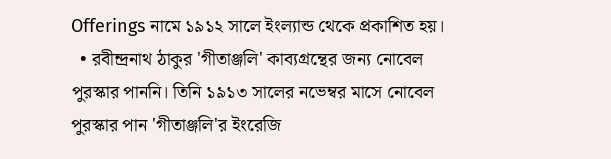Offerings নামে ১৯১২ সালে ইংল্যান্ড থেকে প্রকাশিত হয়।
  • রবীন্দ্রনাথ ঠাকুর 'গীতাঞ্জলি' কাব্যগ্রন্থের জন্য নোবেল পুরস্কার পাননি। তিনি ১৯১৩ সালের নভেম্বর মাসে নোবেল পুরস্কার পান 'গীতাঞ্জলি'র ইংরেজি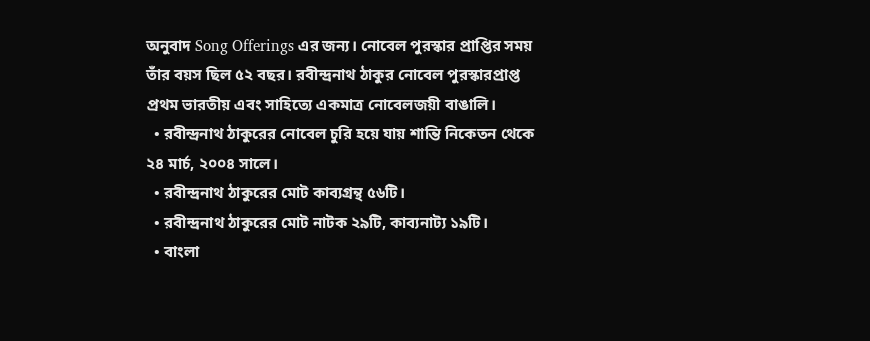অনুবাদ Song Offerings এর জন্য। নোবেল পুরস্কার প্রাপ্তির সময় তাঁর বয়স ছিল ৫২ বছর। রবীন্দ্রনাথ ঠাকুর নোবেল পুরস্কারপ্রাপ্ত প্রথম ভারতীয় এবং সাহিত্যে একমাত্র নোবেলজয়ী বাঙালি।
  • রবীন্দ্রনাথ ঠাকুরের নোবেল চুরি হয়ে যায় শান্তি নিকেতন থেকে ২৪ মার্চ, ২০০৪ সালে।
  • রবীন্দ্রনাথ ঠাকুরের মোট কাব্যগ্রন্থ ৫৬টি।
  • রবীন্দ্রনাথ ঠাকুরের মোট নাটক ২৯টি, কাব্যনাট্য ১৯টি।
  • বাংলা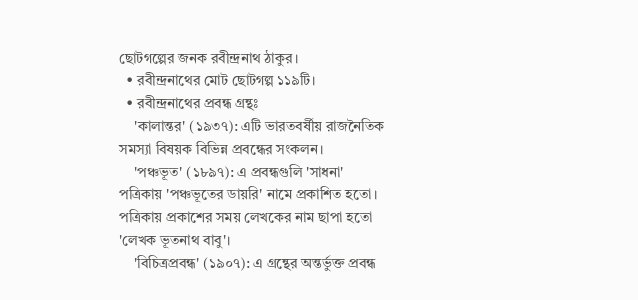ছোটগল্পের জনক রবীন্দ্রনাথ ঠাকুর।
  • রবীন্দ্রনাথের মোট ছোটগল্প ১১৯টি।
  • রবীন্দ্রনাথের প্রবন্ধ গ্রন্থঃ
    'কালান্তর' (১৯৩৭): এটি ভারতবর্ষীয় রাজনৈতিক সমস্যা বিষয়ক বিভিন্ন প্রবন্ধের সংকলন।
    'পঞ্চভূত' (১৮৯৭): এ প্রবন্ধগুলি 'সাধনা' পত্রিকায় 'পঞ্চভূতের ডায়রি' নামে প্রকাশিত হতো। পত্রিকায় প্রকাশের সময় লেখকের নাম ছাপা হতো 'লেখক ভূতনাথ বাবু'।
    'বিচিত্রপ্রবন্ধ' (১৯০৭): এ গ্রন্থের অন্তর্ভুক্ত প্রবন্ধ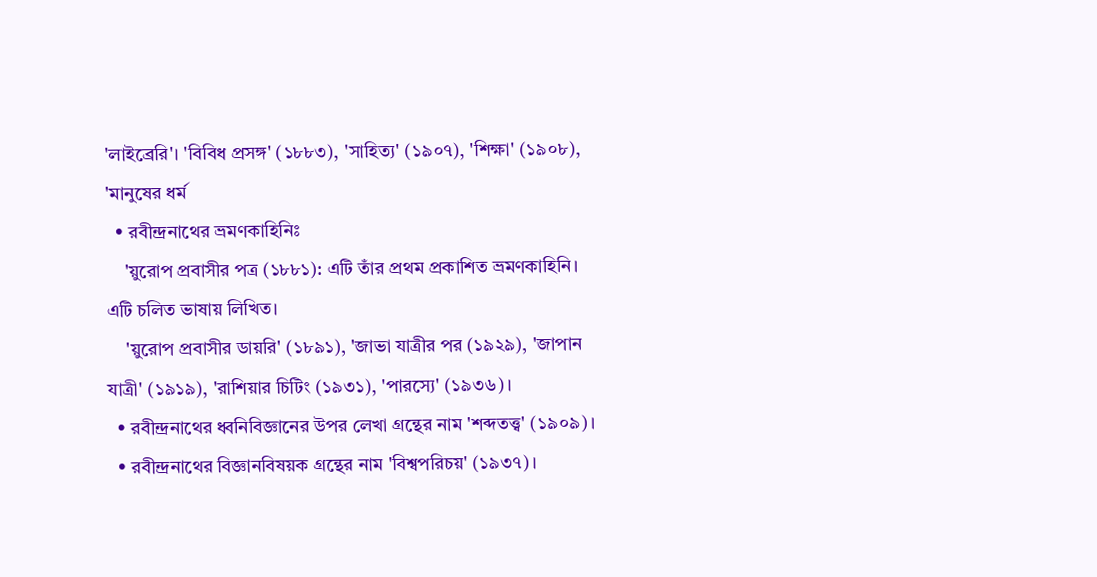'লাইব্রেরি'। 'বিবিধ প্রসঙ্গ' (১৮৮৩), 'সাহিত্য' (১৯০৭), 'শিক্ষা' (১৯০৮), 'মানুষের ধর্ম
  • রবীন্দ্রনাথের ভ্রমণকাহিনিঃ
    'য়ুরোপ প্রবাসীর পত্র (১৮৮১): এটি তাঁর প্রথম প্রকাশিত ভ্রমণকাহিনি। এটি চলিত ভাষায় লিখিত।
    'য়ুরোপ প্রবাসীর ডায়রি' (১৮৯১), 'জাভা যাত্রীর পর (১৯২৯), 'জাপান যাত্রী' (১৯১৯), 'রাশিয়ার চিটিং (১৯৩১), 'পারস্যে' (১৯৩৬)।
  • রবীন্দ্রনাথের ধ্বনিবিজ্ঞানের উপর লেখা গ্রন্থের নাম 'শব্দতত্ত্ব' (১৯০৯)।
  • রবীন্দ্রনাথের বিজ্ঞানবিষয়ক গ্রন্থের নাম 'বিশ্বপরিচয়' (১৯৩৭)।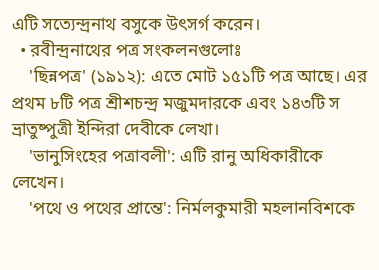এটি সত্যেন্দ্রনাথ বসুকে উৎসর্গ করেন।
  • রবীন্দ্রনাথের পত্র সংকলনগুলোঃ
    'ছিন্নপত্র' (১৯১২): এতে মোট ১৫১টি পত্র আছে। এর প্রথম ৮টি পত্র শ্রীশচন্দ্র মজুমদারকে এবং ১৪৩টি স ভ্রাতুষ্পুত্রী ইন্দিরা দেবীকে লেখা।
    'ভানুসিংহের পত্রাবলী': এটি রানু অধিকারীকে লেখেন।
    'পথে ও পথের প্রান্তে': নির্মলকুমারী মহলানবিশকে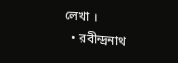লেখা ।
  • রবীন্দ্রনাথ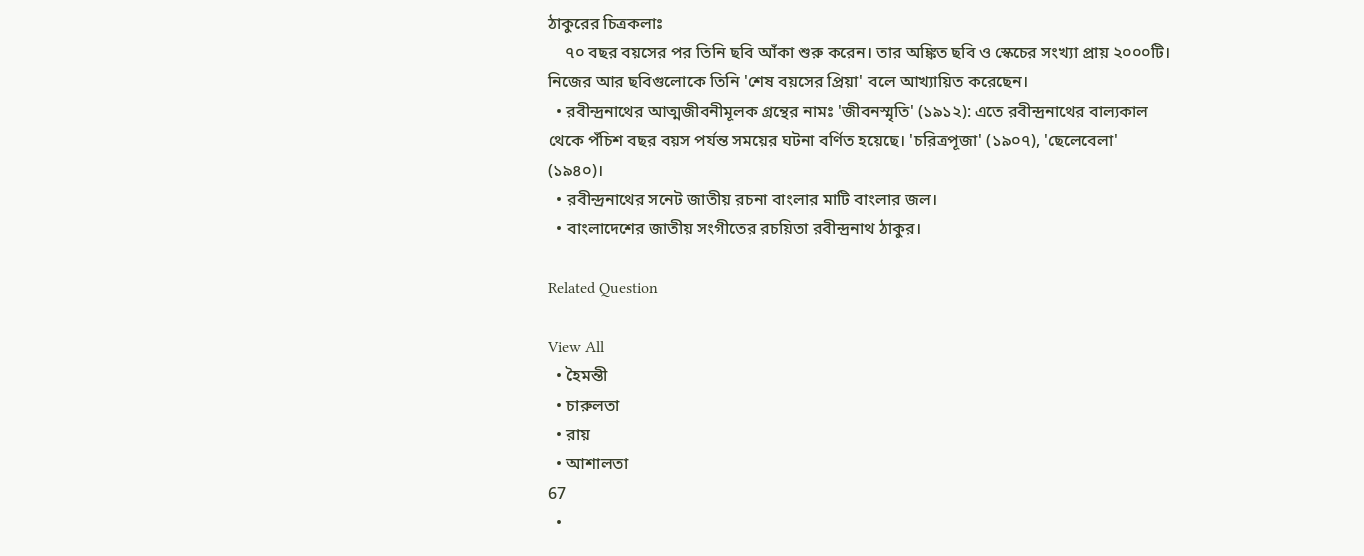ঠাকুরের চিত্রকলাঃ
    ৭০ বছর বয়সের পর তিনি ছবি আঁকা শুরু করেন। তার অঙ্কিত ছবি ও স্কেচের সংখ্যা প্রায় ২০০০টি। নিজের আর ছবিগুলোকে তিনি 'শেষ বয়সের প্রিয়া' বলে আখ্যায়িত করেছেন।
  • রবীন্দ্রনাথের আত্মজীবনীমূলক গ্রন্থের নামঃ 'জীবনস্মৃতি' (১৯১২): এতে রবীন্দ্রনাথের বাল্যকাল থেকে পঁচিশ বছর বয়স পর্যন্ত সময়ের ঘটনা বর্ণিত হয়েছে। 'চরিত্রপূজা' (১৯০৭), 'ছেলেবেলা' (১৯৪০)।
  • রবীন্দ্রনাথের সনেট জাতীয় রচনা বাংলার মাটি বাংলার জল।
  • বাংলাদেশের জাতীয় সংগীতের রচয়িতা রবীন্দ্রনাথ ঠাকুর।

Related Question

View All
  • হৈমন্তী
  • চারুলতা
  • রায়
  • আশালতা
67
  •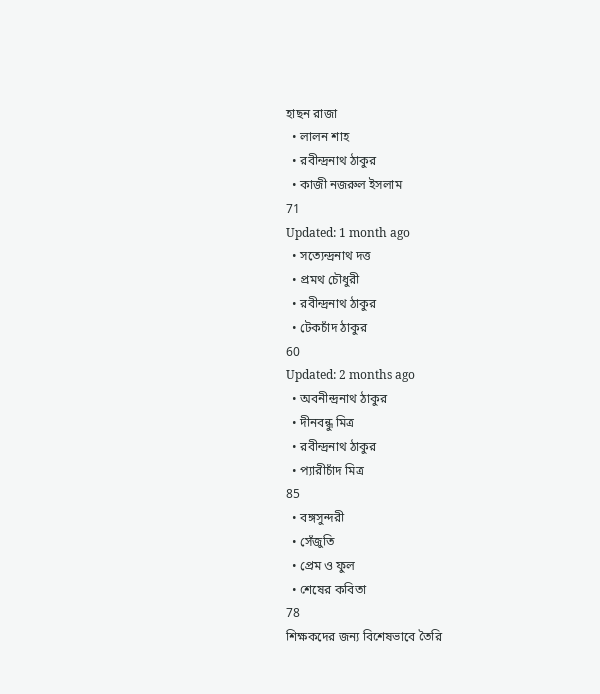হাছন রাজা
  • লালন শাহ
  • রবীন্দ্রনাথ ঠাকুর
  • কাজী নজরুল ইসলাম
71
Updated: 1 month ago
  • সত্যেন্দ্রনাথ দত্ত
  • প্রমথ চৌধুরী
  • রবীন্দ্রনাথ ঠাকুর
  • টেকচাঁদ ঠাকুর
60
Updated: 2 months ago
  • অবনীন্দ্রনাথ ঠাকুর
  • দীনবন্ধু মিত্র
  • রবীন্দ্রনাথ ঠাকুর
  • প্যারীচাঁদ মিত্র
85
  • বঙ্গসুন্দরী
  • সেঁজুতি
  • প্রেম ও ফুল
  • শেষের কবিতা
78
শিক্ষকদের জন্য বিশেষভাবে তৈরি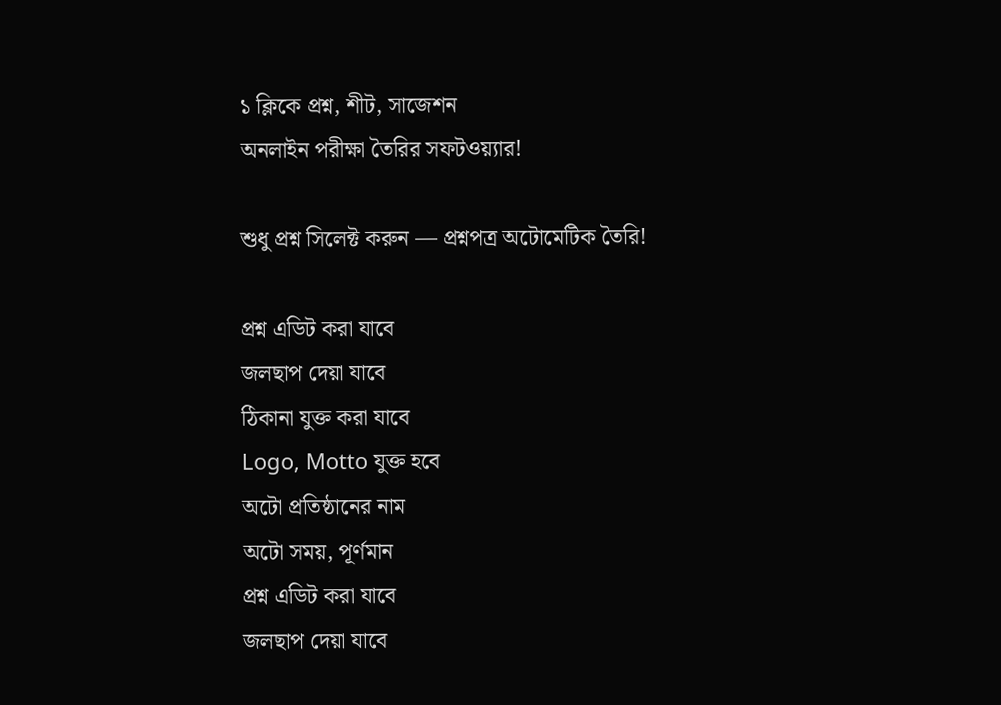১ ক্লিকে প্রশ্ন, শীট, সাজেশন
অনলাইন পরীক্ষা তৈরির সফটওয়্যার!

শুধু প্রশ্ন সিলেক্ট করুন — প্রশ্নপত্র অটোমেটিক তৈরি!

প্রশ্ন এডিট করা যাবে
জলছাপ দেয়া যাবে
ঠিকানা যুক্ত করা যাবে
Logo, Motto যুক্ত হবে
অটো প্রতিষ্ঠানের নাম
অটো সময়, পূর্ণমান
প্রশ্ন এডিট করা যাবে
জলছাপ দেয়া যাবে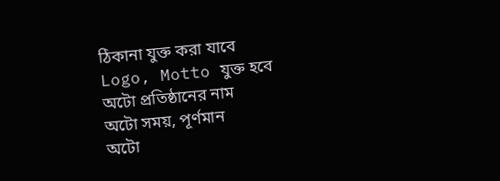ঠিকানা যুক্ত করা যাবে
Logo, Motto যুক্ত হবে
অটো প্রতিষ্ঠানের নাম
অটো সময়, পূর্ণমান
অটো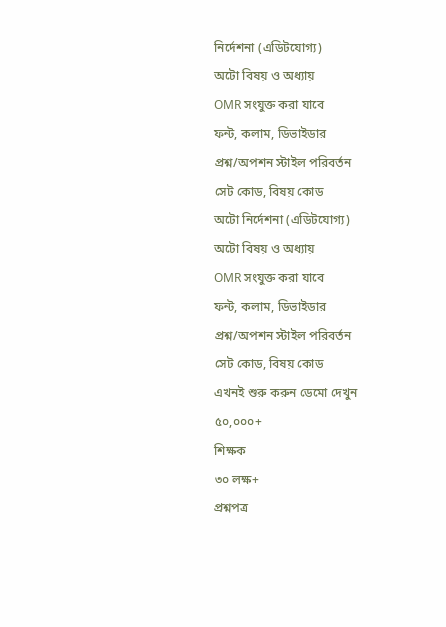নির্দেশনা (এডিটযোগ্য)
অটো বিষয় ও অধ্যায়
OMR সংযুক্ত করা যাবে
ফন্ট, কলাম, ডিভাইডার
প্রশ্ন/অপশন স্টাইল পরিবর্তন
সেট কোড, বিষয় কোড
অটো নির্দেশনা (এডিটযোগ্য)
অটো বিষয় ও অধ্যায়
OMR সংযুক্ত করা যাবে
ফন্ট, কলাম, ডিভাইডার
প্রশ্ন/অপশন স্টাইল পরিবর্তন
সেট কোড, বিষয় কোড
এখনই শুরু করুন ডেমো দেখুন
৫০,০০০+
শিক্ষক
৩০ লক্ষ+
প্রশ্নপত্র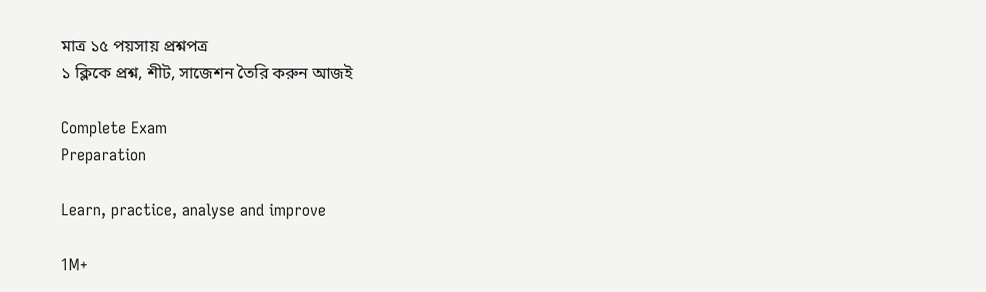মাত্র ১৫ পয়সায় প্রশ্নপত্র
১ ক্লিকে প্রশ্ন, শীট, সাজেশন তৈরি করুন আজই

Complete Exam
Preparation

Learn, practice, analyse and improve

1M+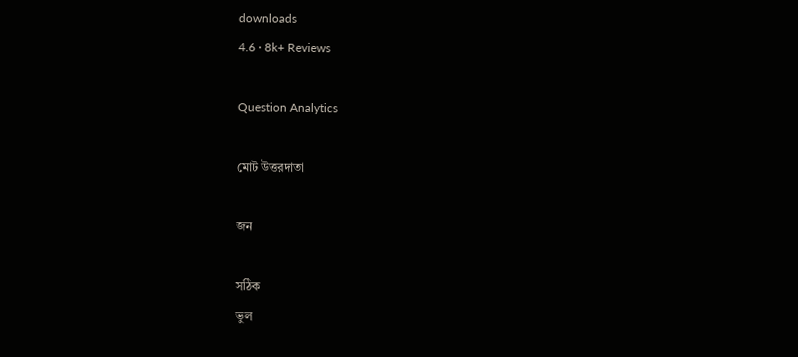downloads
4.6 · 8k+ Reviews

Question Analytics

মোট উত্তরদাতা

জন

সঠিক
ভুল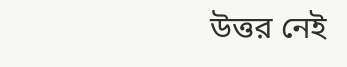উত্তর নেই